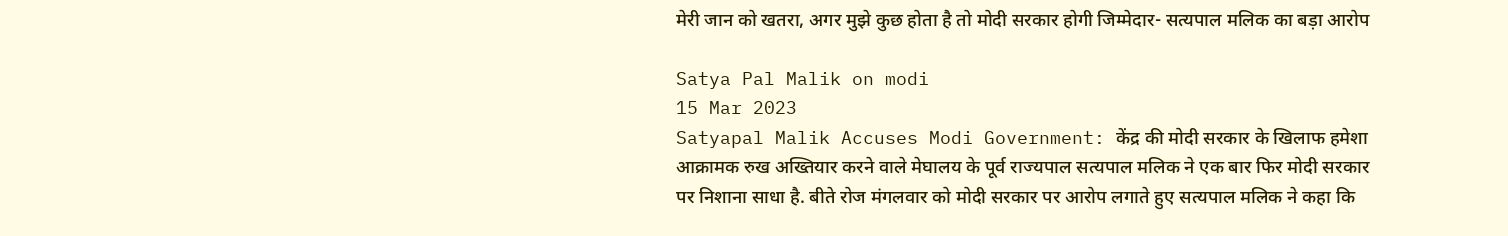मेरी जान को खतरा, अगर मुझे कुछ होता है तो मोदी सरकार होगी जिम्मेदार- सत्यपाल मलिक का बड़ा आरोप

Satya Pal Malik on modi
15 Mar 2023
Satyapal Malik Accuses Modi Government: केंद्र की मोदी सरकार के खिलाफ हमेशा आक्रामक रुख अख्तियार करने वाले मेघालय के पूर्व राज्यपाल सत्यपाल मलिक ने एक बार फिर मोदी सरकार पर निशाना साधा है. बीते रोज मंगलवार को मोदी सरकार पर आरोप लगाते हुए सत्यपाल मलिक ने कहा कि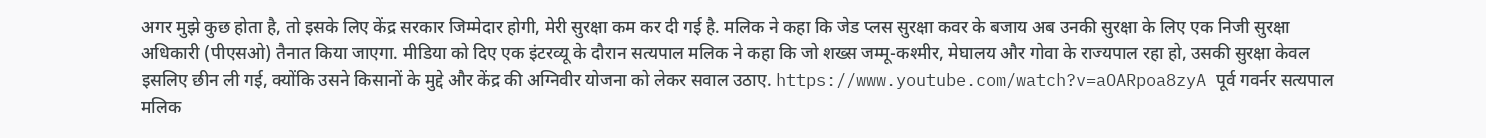अगर मुझे कुछ होता है, तो इसके लिए केंद्र सरकार जिम्मेदार होगी, मेरी सुरक्षा कम कर दी गई है. मलिक ने कहा कि जेड प्लस सुरक्षा कवर के बजाय अब उनकी सुरक्षा के लिए एक निजी सुरक्षा अधिकारी (पीएसओ) तैनात किया जाएगा. मीडिया को दिए एक इंटरव्यू के दौरान सत्यपाल मलिक ने कहा कि जो शख्स जम्मू-कश्मीर, मेघालय और गोवा के राज्यपाल रहा हो, उसकी सुरक्षा केवल इसलिए छीन ली गई, क्योंकि उसने किसानों के मुद्दे और केंद्र की अग्निवीर योजना को लेकर सवाल उठाए. https://www.youtube.com/watch?v=aOARpoa8zyA पूर्व गवर्नर सत्यपाल मलिक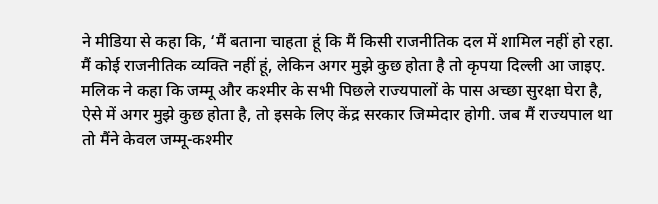ने मीडिया से कहा कि, ‘मैं बताना चाहता हूं कि मैं किसी राजनीतिक दल में शामिल नहीं हो रहा. मैं कोई राजनीतिक व्यक्ति नहीं हूं, लेकिन अगर मुझे कुछ होता है तो कृपया दिल्ली आ जाइए. मलिक ने कहा कि जम्मू और कश्मीर के सभी पिछले राज्यपालों के पास अच्छा सुरक्षा घेरा है, ऐसे में अगर मुझे कुछ होता है, तो इसके लिए केंद्र सरकार जिम्मेदार होगी. जब मैं राज्यपाल था तो मैंने केवल जम्मू-कश्मीर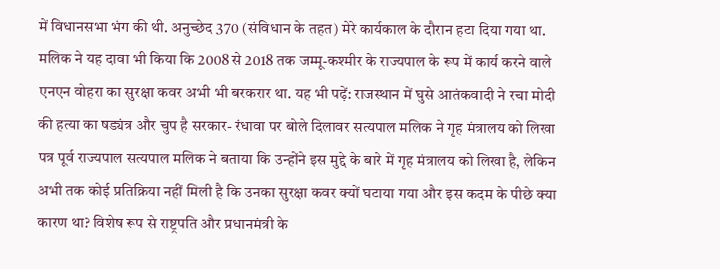में विधानसभा भंग की थी. अनुच्छेद 370 (संविधान के तहत) मेरे कार्यकाल के दौरान हटा दिया गया था. मलिक ने यह दावा भी किया कि 2008 से 2018 तक जम्मू-कश्मीर के राज्यपाल के रूप में कार्य करने वाले एनएन वोहरा का सुरक्षा कवर अभी भी बरकरार था. यह भी पढ़ें: राजस्थान में घुसे आतंकवादी ने रचा मोदी की हत्या का षड्यंत्र और चुप है सरकार- रंधावा पर बोले दिलावर सत्यपाल मलिक ने गृह मंत्रालय को लिखा पत्र पूर्व राज्यपाल सत्यपाल मलिक ने बताया कि उन्होंने इस मुद्दे के बारे में गृह मंत्रालय को लिखा है, लेकिन अभी तक कोई प्रतिक्रिया नहीं मिली है कि उनका सुरक्षा कवर क्यों घटाया गया और इस कदम के पीछे क्या कारण था? विशेष रूप से राष्ट्रपति और प्रधानमंत्री के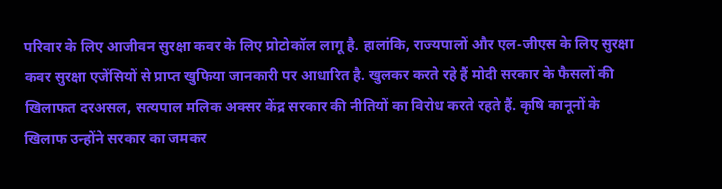परिवार के लिए आजीवन सुरक्षा कवर के लिए प्रोटोकॉल लागू है. हालांकि, राज्यपालों और एल-जीएस के लिए सुरक्षा कवर सुरक्षा एजेंसियों से प्राप्त खुफिया जानकारी पर आधारित है. खुलकर करते रहे हैं मोदी सरकार के फैसलों की खिलाफत दरअसल, सत्यपाल मलिक अक्सर केंद्र सरकार की नीतियों का विरोध करते रहते हैं. कृषि कानूनों के खिलाफ उन्होंने सरकार का जमकर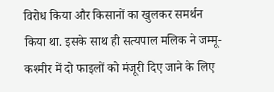विरोध किया और किसानों का खुलकर समर्थन किया था. इसके साथ ही सत्यपाल मलिक ने जम्मू-कश्मीर में दो फाइलों को मंजूरी दिए जाने के लिए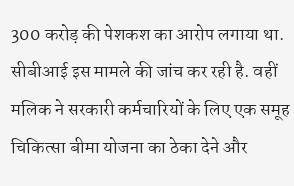300 करोड़ की पेशकश का आरोप लगाया था. सीबीआई इस मामले की जांच कर रही है. वहीं मलिक ने सरकारी कर्मचारियों के लिए एक समूह चिकित्सा बीमा योजना का ठेका देने और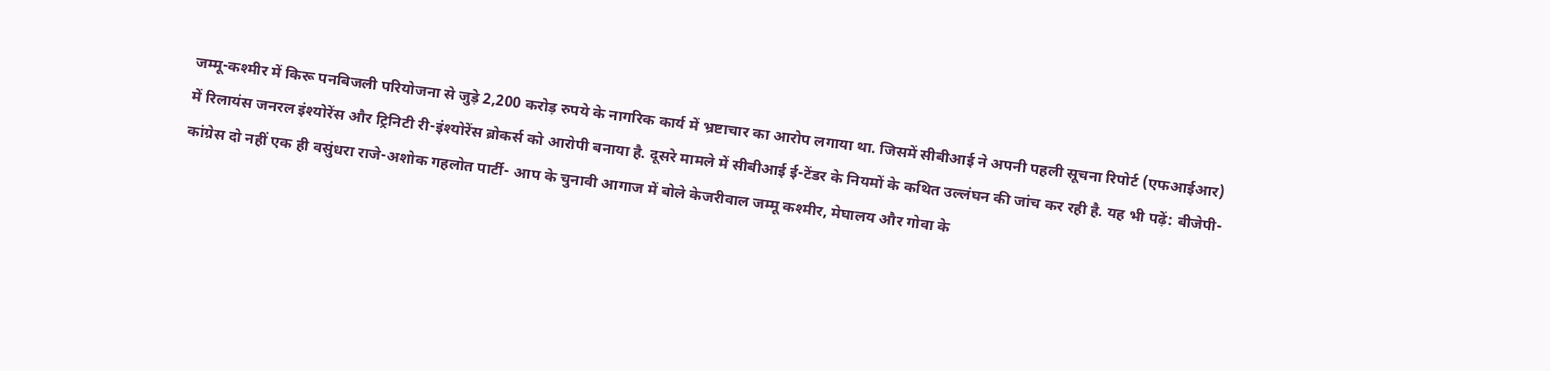जम्मू-कश्मीर में किरू पनबिजली परियोजना से जुड़े 2,200 करोड़ रुपये के नागरिक कार्य में भ्रष्टाचार का आरोप लगाया था. जिसमें सीबीआई ने अपनी पहली सूचना रिपोर्ट (एफआईआर) में रिलायंस जनरल इंश्योरेंस और ट्रिनिटी री-इंश्योरेंस ब्रोकर्स को आरोपी बनाया है. दूसरे मामले में सीबीआई ई-टेंडर के नियमों के कथित उल्लंघन की जांच कर रही है. यह भी पढ़ें: बीजेपी-कांग्रेस दो नहीं एक ही वसुंधरा राजे-अशोक गहलोत पार्टी- आप के चुनावी आगाज में बोले केजरीवाल जम्मू कश्मीर, मेघालय और गोवा के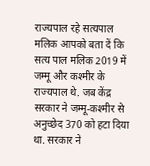राज्यपाल रहे सत्यपाल मलिक आपको बता दें कि सत्य पाल मलिक 2019 में जम्मू और कश्मीर के राज्यपाल थे. जब केंद्र सरकार ने जम्मू-कश्मीर से अनुच्छेद 370 को हटा दिया था. सरकार ने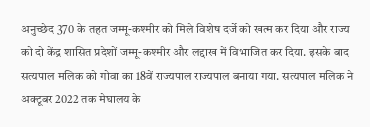अनुच्छेद 370 के तहत जम्मू-कश्मीर को मिले विशेष दर्जे को खत्म कर दिया और राज्य को दो केंद्र शासित प्रदेशों जम्मू-कश्मीर और लद्दाख में विभाजित कर दिया. इसके बाद सत्यपाल मलिक को गोवा का 18वें राज्यपाल राज्यपाल बनाया गया. सत्यपाल मलिक ने अक्टूबर 2022 तक मेघालय के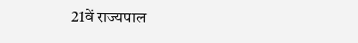21वें राज्यपाल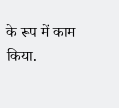के रूप में काम किया.